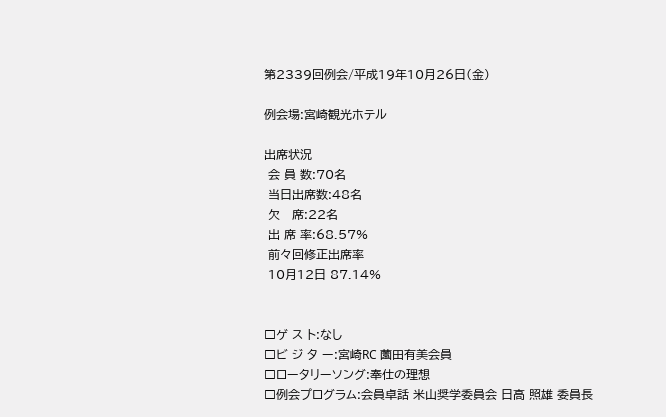第2339回例会/平成19年10月26日(金)

例会場:宮崎観光ホテル

出席状況
 会 員 数:70名
 当日出席数:48名
 欠   席:22名
 出 席 率:68.57%
 前々回修正出席率
 10月12日 87.14%


□ゲ ス ト:なし
□ビ ジ タ ー:宮崎RC 薗田有美会員
□ロータリーソング:奉仕の理想
□例会プログラム:会員卓話 米山奨学委員会 日高 照雄 委員長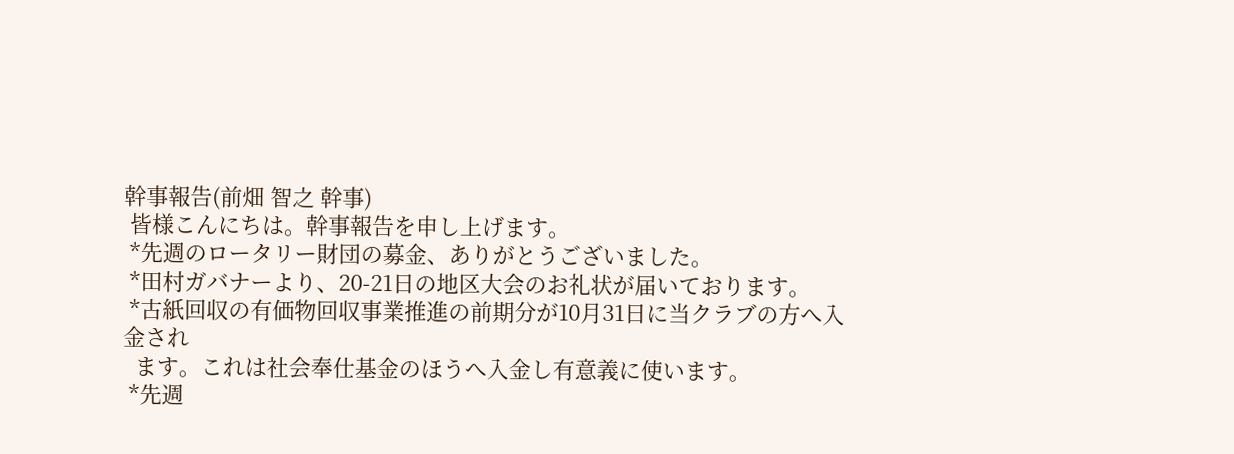幹事報告(前畑 智之 幹事)
 皆様こんにちは。幹事報告を申し上げます。
 *先週のロータリー財団の募金、ありがとうございました。
 *田村ガバナーより、20-21日の地区大会のお礼状が届いております。
 *古紙回収の有価物回収事業推進の前期分が10月31日に当クラブの方へ入金され
  ます。これは社会奉仕基金のほうへ入金し有意義に使います。
 *先週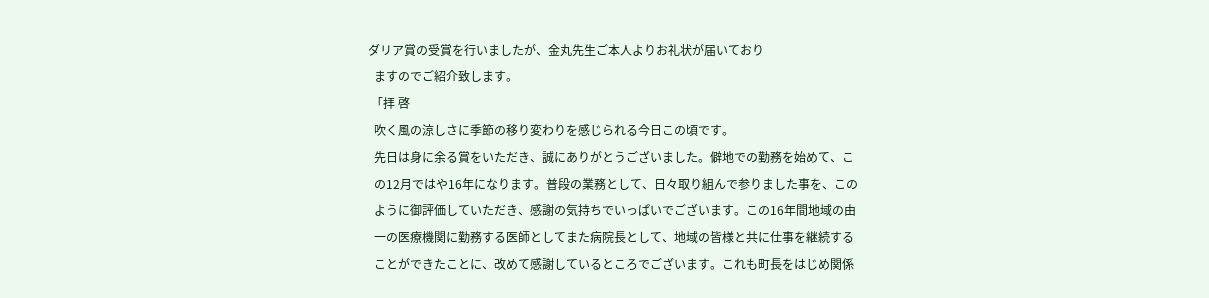ダリア賞の受賞を行いましたが、金丸先生ご本人よりお礼状が届いており
  ますのでご紹介致します。
 「拝 啓
  吹く風の涼しさに季節の移り変わりを感じられる今日この頃です。
  先日は身に余る賞をいただき、誠にありがとうございました。僻地での勤務を始めて、こ
  の12月ではや16年になります。普段の業務として、日々取り組んで参りました事を、この
  ように御評価していただき、感謝の気持ちでいっぱいでございます。この16年間地域の由
  一の医療機関に勤務する医師としてまた病院長として、地域の皆様と共に仕事を継続する
  ことができたことに、改めて感謝しているところでございます。これも町長をはじめ関係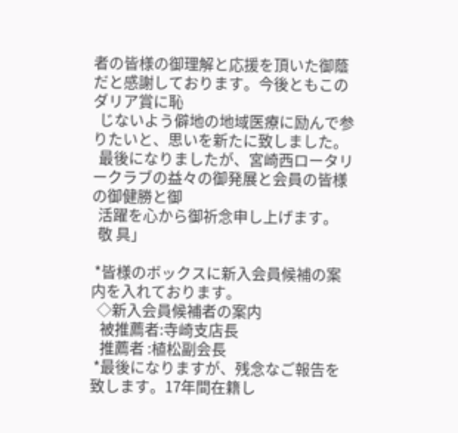者の皆様の御理解と応援を頂いた御蔭だと感謝しております。今後ともこのダリア賞に恥
  じないよう僻地の地域医療に励んで参りたいと、思いを新たに致しました。
  最後になりましたが、宮崎西ロータリークラブの益々の御発展と会員の皆様の御健勝と御
  活躍を心から御祈念申し上げます。
  敬 具」

 *皆様のボックスに新入会員候補の案内を入れております。
  ◇新入会員候補者の案内
   被推薦者:寺崎支店長
   推薦者 :植松副会長
 *最後になりますが、残念なご報告を致します。17年間在籍し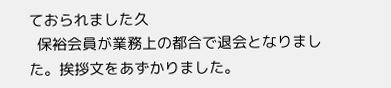ておられました久
  保裕会員が業務上の都合で退会となりました。挨拶文をあずかりました。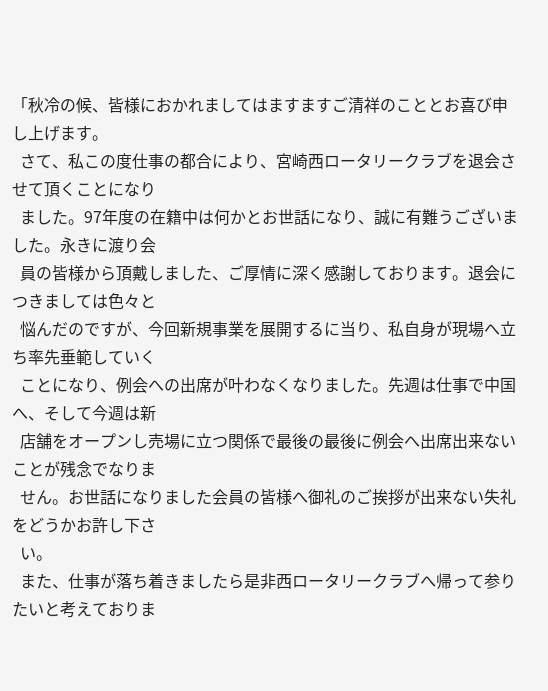「秋冷の候、皆様におかれましてはますますご清祥のこととお喜び申し上げます。
  さて、私この度仕事の都合により、宮崎西ロータリークラブを退会させて頂くことになり
  ました。97年度の在籍中は何かとお世話になり、誠に有難うございました。永きに渡り会
  員の皆様から頂戴しました、ご厚情に深く感謝しております。退会につきましては色々と
  悩んだのですが、今回新規事業を展開するに当り、私自身が現場へ立ち率先垂範していく
  ことになり、例会への出席が叶わなくなりました。先週は仕事で中国へ、そして今週は新
  店舗をオープンし売場に立つ関係で最後の最後に例会へ出席出来ないことが残念でなりま
  せん。お世話になりました会員の皆様へ御礼のご挨拶が出来ない失礼をどうかお許し下さ
  い。
  また、仕事が落ち着きましたら是非西ロータリークラブへ帰って参りたいと考えておりま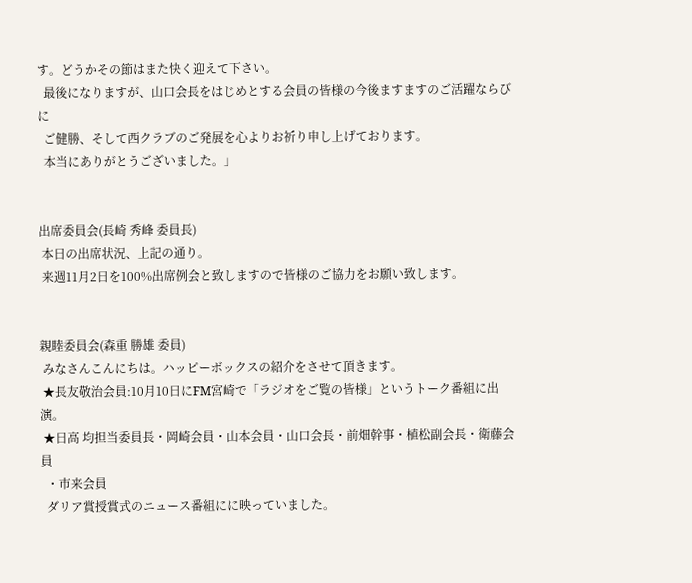す。どうかその節はまた快く迎えて下さい。
  最後になりますが、山口会長をはじめとする会員の皆様の今後ますますのご活躍ならびに
  ご健勝、そして西クラブのご発展を心よりお祈り申し上げております。
  本当にありがとうございました。」


出席委員会(長崎 秀峰 委員長)
 本日の出席状況、上記の通り。
 来週11月2日を100%出席例会と致しますので皆様のご協力をお願い致します。


親睦委員会(森重 勝雄 委員)
 みなさんこんにちは。ハッピーボックスの紹介をさせて頂きます。
 ★長友敬治会員:10月10日にFM宮崎で「ラジオをご覧の皆様」というトーク番組に出演。
 ★日高 均担当委員長・岡崎会員・山本会員・山口会長・前畑幹事・植松副会長・衛藤会員
  ・市来会員
  ダリア賞授賞式のニュース番組にに映っていました。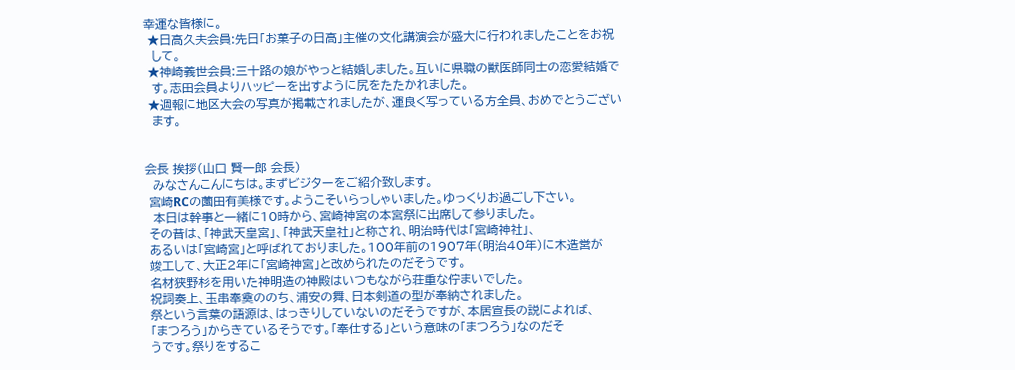幸運な皆様に。
 ★日高久夫会員:先日「お菓子の日高」主催の文化講演会が盛大に行われましたことをお祝
  して。
 ★神崎義世会員:三十路の娘がやっと結婚しました。互いに県職の獣医師同士の恋愛結婚で
  す。志田会員よりハッピーを出すように尻をたたかれました。
 ★週報に地区大会の写真が掲載されましたが、運良く写っている方全員、おめでとうござい
  ます。


会長 挨拶(山口 賢一郎 会長)
  みなさんこんにちは。まずビジターをご紹介致します。
 宮崎RCの薗田有美様です。ようこそいらっしゃいました。ゆっくりお過ごし下さい。
  本日は幹事と一緒に10時から、宮崎神宮の本宮祭に出席して参りました。
 その昔は、「神武天皇宮」、「神武天皇社」と称され、明治時代は「宮崎神社」、
 あるいは「宮崎宮」と呼ばれておりました。100年前の1907年(明治40年)に木造営が
 竣工して、大正2年に「宮崎神宮」と改められたのだそうです。
 名材狭野杉を用いた神明造の神殿はいつもながら荘重な佇まいでした。
 祝詞奏上、玉串奉奠ののち、浦安の舞、日本剣道の型が奉納されました。
 祭という言葉の語源は、はっきりしていないのだそうですが、本居宣長の説によれば、
 「まつろう」からきているそうです。「奉仕する」という意味の「まつろう」なのだそ
 うです。祭りをするこ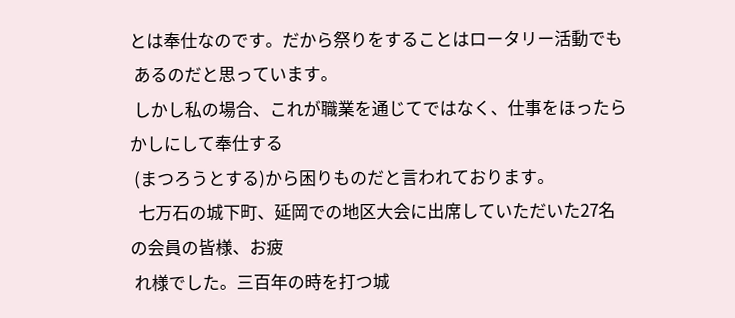とは奉仕なのです。だから祭りをすることはロータリー活動でも
 あるのだと思っています。
 しかし私の場合、これが職業を通じてではなく、仕事をほったらかしにして奉仕する
 (まつろうとする)から困りものだと言われております。
  七万石の城下町、延岡での地区大会に出席していただいた27名の会員の皆様、お疲
 れ様でした。三百年の時を打つ城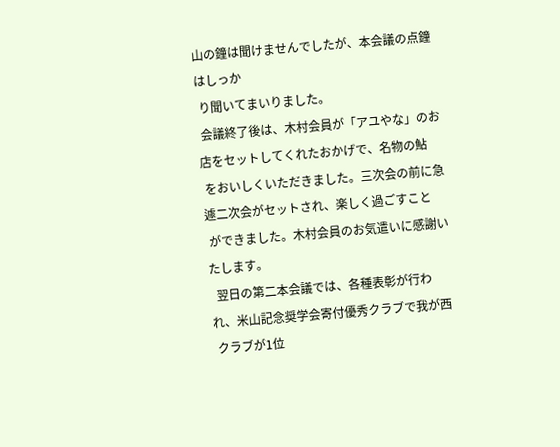山の鐘は聞けませんでしたが、本会議の点鐘はしっか
 り聞いてまいりました。
 会議終了後は、木村会員が「アユやな」のお店をセットしてくれたおかげで、名物の鮎
 をおいしくいただきました。三次会の前に急遽二次会がセットされ、楽しく過ごすこと
 ができました。木村会員のお気遣いに感謝いたします。
  翌日の第二本会議では、各種表彰が行われ、米山記念奨学会寄付優秀クラブで我が西
 クラブが1位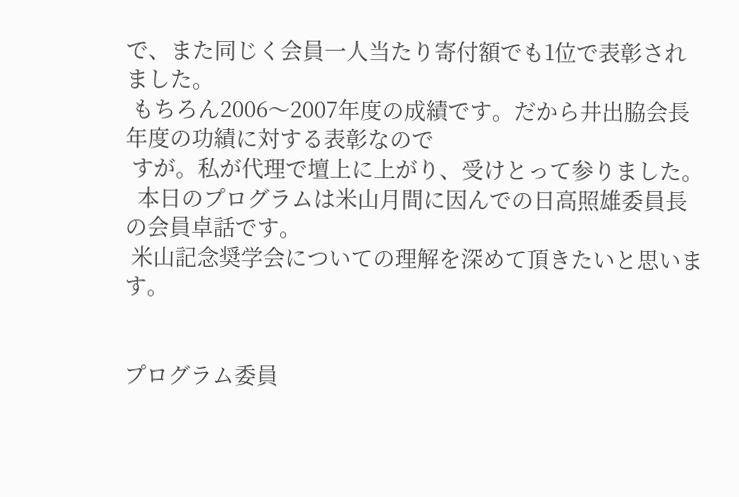で、また同じく会員一人当たり寄付額でも1位で表彰されました。
 もちろん2006〜2007年度の成績です。だから井出脇会長年度の功績に対する表彰なので
 すが。私が代理で壇上に上がり、受けとって参りました。
  本日のプログラムは米山月間に因んでの日高照雄委員長の会員卓話です。
 米山記念奨学会についての理解を深めて頂きたいと思います。


プログラム委員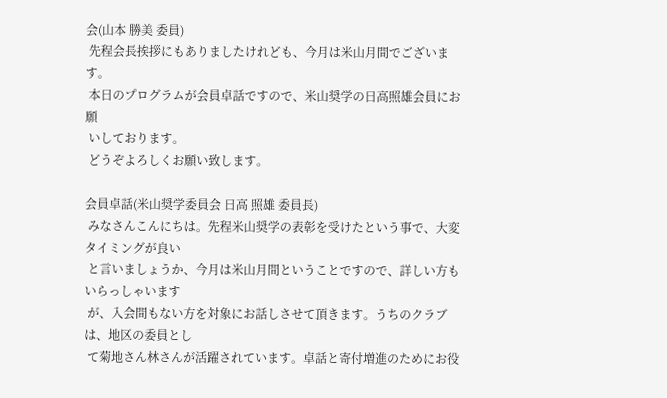会(山本 勝美 委員)
 先程会長挨拶にもありましたけれども、今月は米山月間でございます。
 本日のプログラムが会員卓話ですので、米山奨学の日高照雄会員にお願
 いしております。
 どうぞよろしくお願い致します。

会員卓話(米山奨学委員会 日高 照雄 委員長)
 みなさんこんにちは。先程米山奨学の表彰を受けたという事で、大変タイミングが良い
 と言いましょうか、今月は米山月間ということですので、詳しい方もいらっしゃいます
 が、入会間もない方を対象にお話しさせて頂きます。うちのクラブは、地区の委員とし
 て菊地さん林さんが活躍されています。卓話と寄付増進のためにお役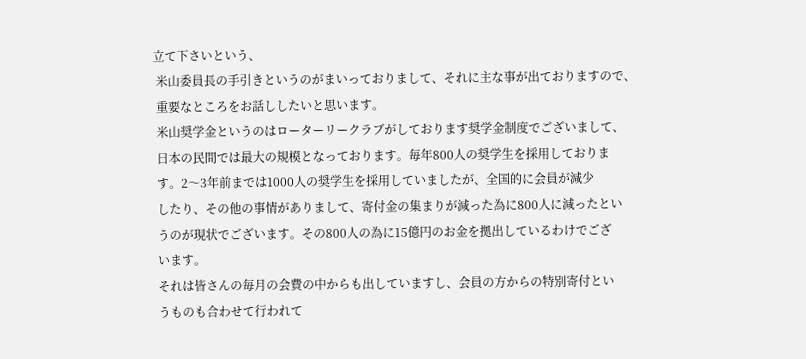立て下さいという、
 米山委員長の手引きというのがまいっておりまして、それに主な事が出ておりますので、
 重要なところをお話ししたいと思います。
 米山奨学金というのはローターリークラブがしております奨学金制度でございまして、
 日本の民間では最大の規模となっております。毎年800人の奨学生を採用しておりま
 す。2〜3年前までは1000人の奨学生を採用していましたが、全国的に会員が減少
 したり、その他の事情がありまして、寄付金の集まりが減った為に800人に減ったとい
 うのが現状でございます。その800人の為に15億円のお金を拠出しているわけでござ
 います。
 それは皆さんの毎月の会費の中からも出していますし、会員の方からの特別寄付とい
 うものも合わせて行われて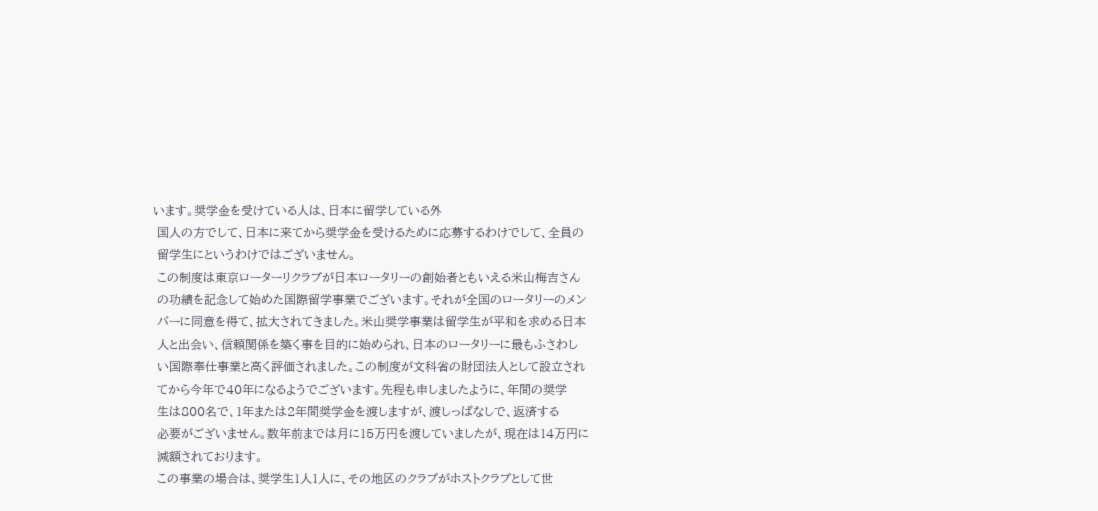います。奨学金を受けている人は、日本に留学している外
 国人の方でして、日本に来てから奨学金を受けるために応募するわけでして、全員の
 留学生にというわけではございません。
 この制度は東京ローターリクラブが日本ロータリーの創始者ともいえる米山梅吉さん
 の功績を記念して始めた国際留学事業でございます。それが全国のロータリーのメン
 バーに同意を得て、拡大されてきました。米山奨学事業は留学生が平和を求める日本
 人と出会い、信頼関係を築く事を目的に始められ、日本のロータリーに最もふさわし
 い国際奉仕事業と高く評価されました。この制度が文科省の財団法人として設立され
 てから今年で40年になるようでございます。先程も申しましたように、年間の奨学
 生は800名で、1年または2年間奨学金を渡しますが、渡しっぱなしで、返済する
 必要がございません。数年前までは月に15万円を渡していましたが、現在は14万円に
 減額されております。
 この事業の場合は、奨学生1人1人に、その地区のクラブがホストクラブとして世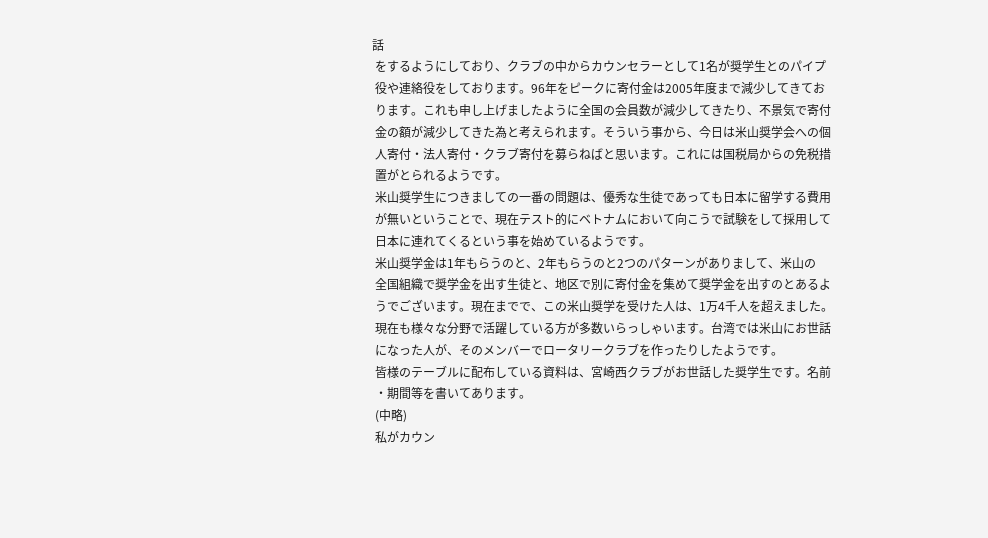話
 をするようにしており、クラブの中からカウンセラーとして1名が奨学生とのパイプ
 役や連絡役をしております。96年をピークに寄付金は2005年度まで減少してきてお
 ります。これも申し上げましたように全国の会員数が減少してきたり、不景気で寄付
 金の額が減少してきた為と考えられます。そういう事から、今日は米山奨学会への個
 人寄付・法人寄付・クラブ寄付を募らねばと思います。これには国税局からの免税措
 置がとられるようです。
 米山奨学生につきましての一番の問題は、優秀な生徒であっても日本に留学する費用
 が無いということで、現在テスト的にベトナムにおいて向こうで試験をして採用して
 日本に連れてくるという事を始めているようです。
 米山奨学金は1年もらうのと、2年もらうのと2つのパターンがありまして、米山の
 全国組織で奨学金を出す生徒と、地区で別に寄付金を集めて奨学金を出すのとあるよ
 うでございます。現在までで、この米山奨学を受けた人は、1万4千人を超えました。
 現在も様々な分野で活躍している方が多数いらっしゃいます。台湾では米山にお世話
 になった人が、そのメンバーでロータリークラブを作ったりしたようです。
 皆様のテーブルに配布している資料は、宮崎西クラブがお世話した奨学生です。名前
 ・期間等を書いてあります。
 (中略)
 私がカウン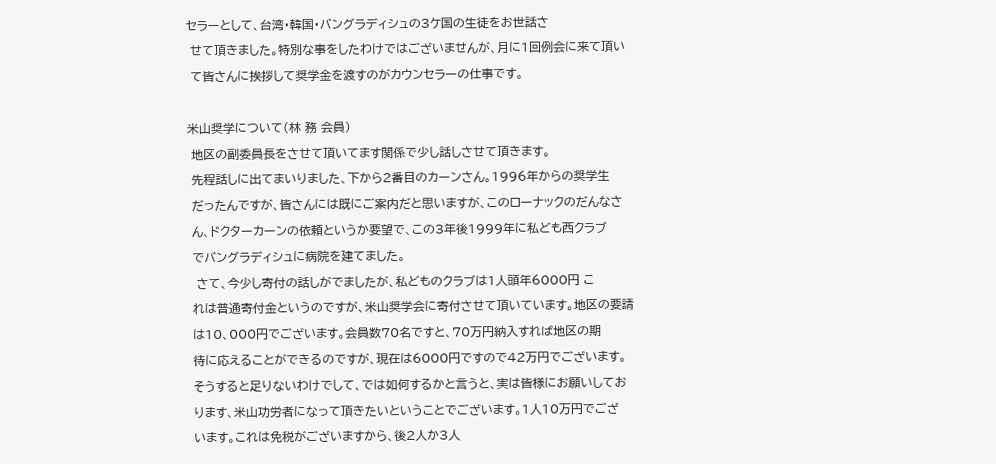セラーとして、台湾・韓国・バングラディシュの3ケ国の生徒をお世話さ
 せて頂きました。特別な事をしたわけではございませんが、月に1回例会に来て頂い
 て皆さんに挨拶して奨学金を渡すのがカウンセラーの仕事です。

米山奨学について(林 務 会員)
 地区の副委員長をさせて頂いてます関係で少し話しさせて頂きます。
 先程話しに出てまいりました、下から2番目のカーンさん。1996年からの奨学生
 だったんですが、皆さんには既にご案内だと思いますが、このローナックのだんなさ
 ん、ドクターカーンの依頼というか要望で、この3年後1999年に私ども西クラブ
 でバングラディシュに病院を建てました。
  さて、今少し寄付の話しがでましたが、私どものクラブは1人頭年6000円 こ
 れは普通寄付金というのですが、米山奨学会に寄付させて頂いています。地区の要請
 は10、000円でございます。会員数70名ですと、70万円納入すれば地区の期
 待に応えることができるのですが、現在は6000円ですので42万円でございます。
 そうすると足りないわけでして、では如何するかと言うと、実は皆様にお願いしてお
 ります、米山功労者になって頂きたいということでございます。1人10万円でござ
 います。これは免税がございますから、後2人か3人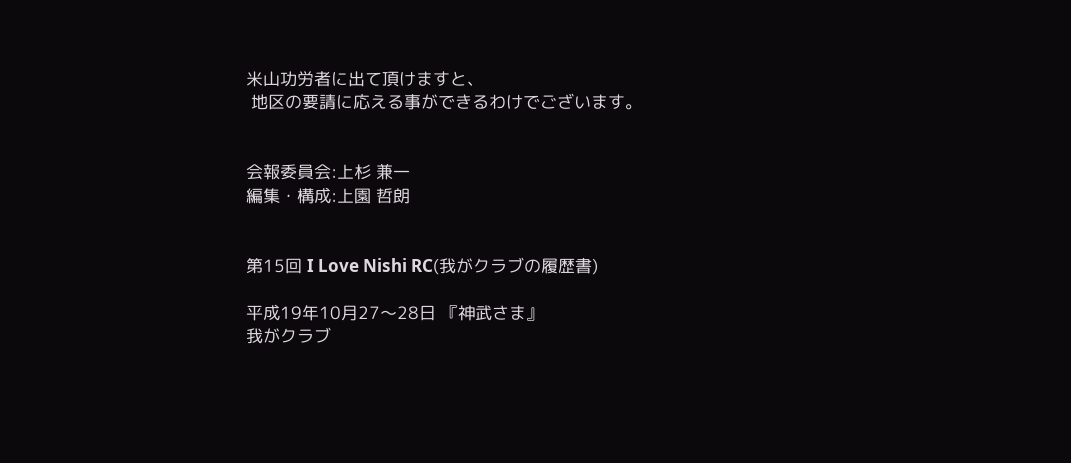米山功労者に出て頂けますと、
 地区の要請に応える事ができるわけでございます。


会報委員会:上杉 兼一
編集・構成:上園 哲朗


第15回 I Love Nishi RC(我がクラブの履歴書)

平成19年10月27〜28日 『神武さま』
我がクラブ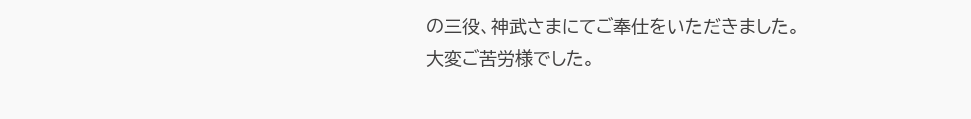の三役、神武さまにてご奉仕をいただきました。
大変ご苦労様でした。